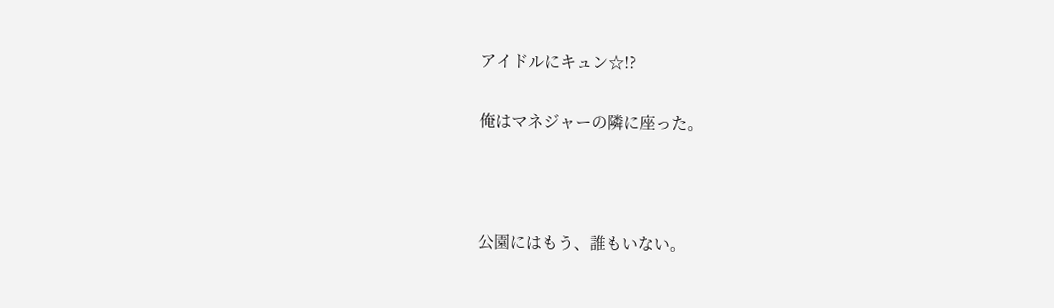アイドルにキュン☆!?

俺はマネジャーの隣に座った。



公園にはもう、誰もいない。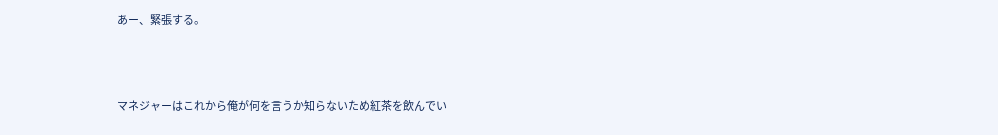あー、緊張する。



マネジャーはこれから俺が何を言うか知らないため紅茶を飲んでい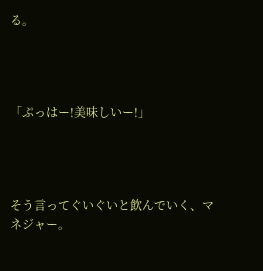る。




「ぷっはー!美味しいー!」




そう言ってぐいぐいと飲んでいく、マネジャー。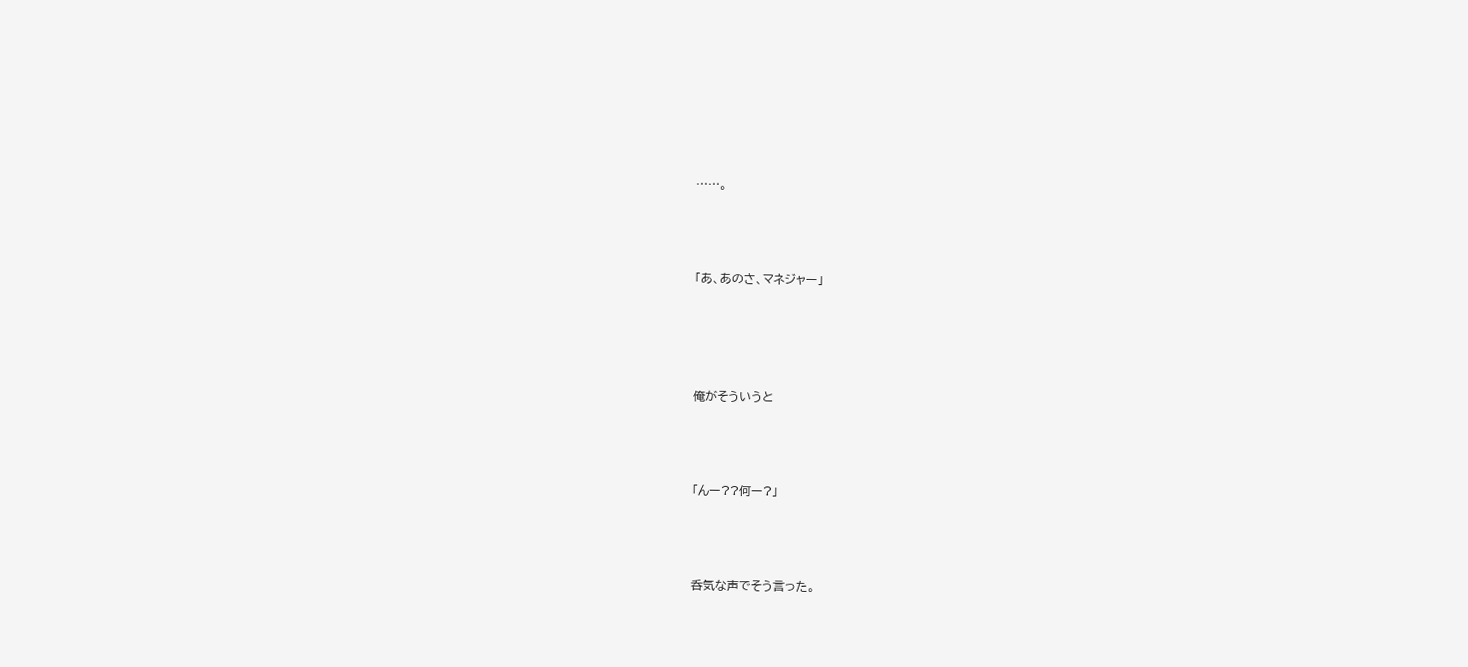……。



「あ、あのさ、マネジャー」




俺がそういうと



「んー??何ー?」



呑気な声でそう言った。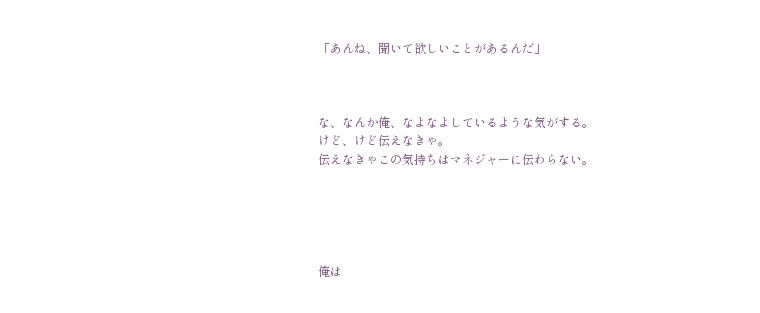「あんね、聞いて欲しいことがあるんだ」



な、なんか俺、なよなよしているような気がする。
けど、けど伝えなきゃ。
伝えなきゃこの気持ちはマネジャーに伝わらない。





俺は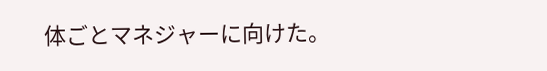体ごとマネジャーに向けた。